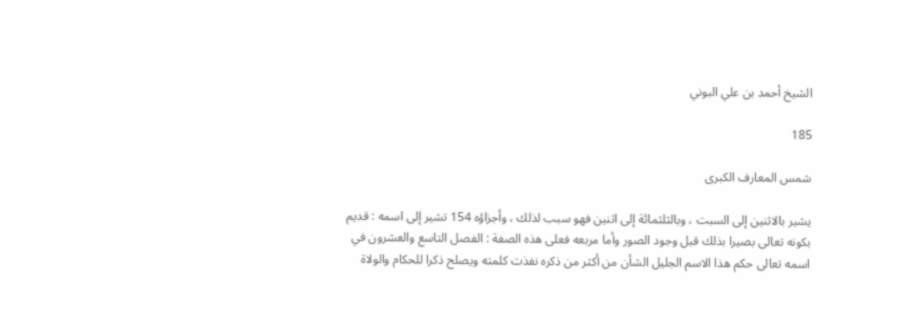الشيخ أحمد بن علي البوني

185

شمس المعارف الكبرى

يشير بالاثنين إلى السبت ، وبالثلثمائة إلى اثنين فهو سبب لذلك ، وأجزاؤه 154 تشير إلى اسمه : قديم بكونه تعالى بصيرا بذلك قبل وجود الصور وأما مربعه فعلى هذه الصفة : الفصل التاسع والعشرون في اسمه تعالى حكم هذا الاسم الجليل الشأن من أكثر من ذكره نفذت كلمته ويصلح ذكرا للحكام والولاة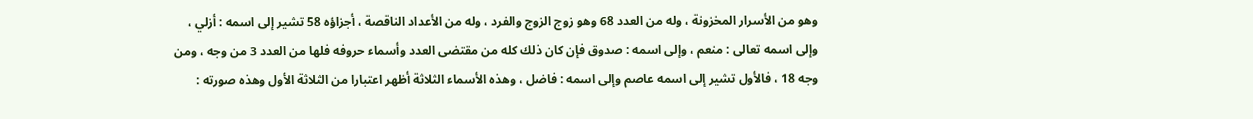وهو من الأسرار المخزونة ، وله من العدد 68 وهو زوج الزوج والفرد ، وله من الأعداد الناقصة ، أجزاؤه 58 تشير إلى اسمه : أزلي ، وإلى اسمه تعالى : منعم ، وإلى اسمه : صدوق فإن كان ذلك كله من مقتضى العدد وأسماء حروفه فلها من العدد 3 من وجه ، ومن وجه 18 ، فالأول تشير إلى اسمه عاصم وإلى اسمه : فاضل ، وهذه الأسماء الثلاثة أظهر اعتبارا من الثلاثة الأول وهذه صورته :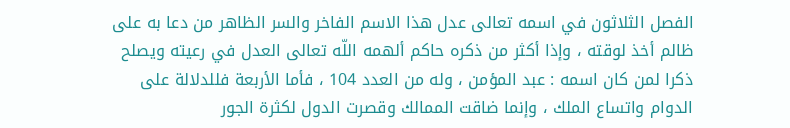الفصل الثلاثون في اسمه تعالى عدل هذا الاسم الفاخر والسر الظاهر من دعا به على ظالم أخذ لوقته ، وإذا أكثر من ذكره حاكم ألهمه اللّه تعالى العدل في رعيته ويصلح ذكرا لمن كان اسمه : عبد المؤمن ، وله من العدد 104 ، فأما الأربعة فللدلالة على الدوام واتساع الملك ، وإنما ضاقت الممالك وقصرت الدول لكثرة الجور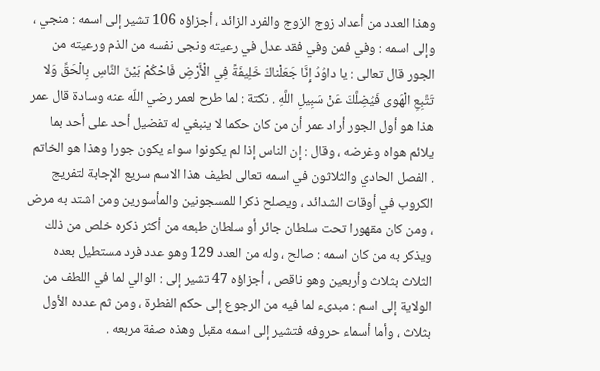وهذا العدد من أعداد زوج الزوج والفرد الزائد ، أجزاؤه 106 تشير إلى اسمه : منجي ، وإلى اسمه : وفي فمن وفي فقد عدل في رعيته ونجى نفسه من الذم ورعيته من الجور قال تعالى : يا داوُدُ إِنَّا جَعَلْناكَ خَلِيفَةً فِي الْأَرْضِ فَاحْكُمْ بَيْنَ النَّاسِ بِالْحَقِّ وَلا تَتَّبِعِ الْهَوى فَيُضِلَّكَ عَنْ سَبِيلِ اللَّهِ . نكتة : لما طرح لعمر رضي اللّه عنه وسادة قال عمر هذا هو أول الجور أراد عمر أن من كان حكما لا ينبغي له تفضيل أحد على أحد بما يلائم هواه وغرضه ، وقال : إن الناس إذا لم يكونوا سواء يكون جورا وهذا هو الخاتم . الفصل الحادي والثلاثون في اسمه تعالى لطيف هذا الاسم سريع الإجابة لتفريج الكروب في أوقات الشدائد ، ويصلح ذكرا للمسجونين والمأسورين ومن اشتد به مرض ، ومن كان مقهورا تحت سلطان جائر أو سلطان طبعه من أكثر ذكره خلص من ذلك ويذكر به من كان اسمه : صالح ، وله من العدد 129 وهو عدد فرد مستطيل بعده الثلاث بثلاث وأربعين وهو ناقص ، أجزاؤه 47 تشير إلى : الوالي لما في اللطف من الولاية إلى اسم : مبدىء لما فيه من الرجوع إلى حكم الفطرة ، ومن ثم عدده الأول بثلاث ، وأما أسماء حروفه فتشير إلى اسمه مقبل وهذه صفة مربعه .